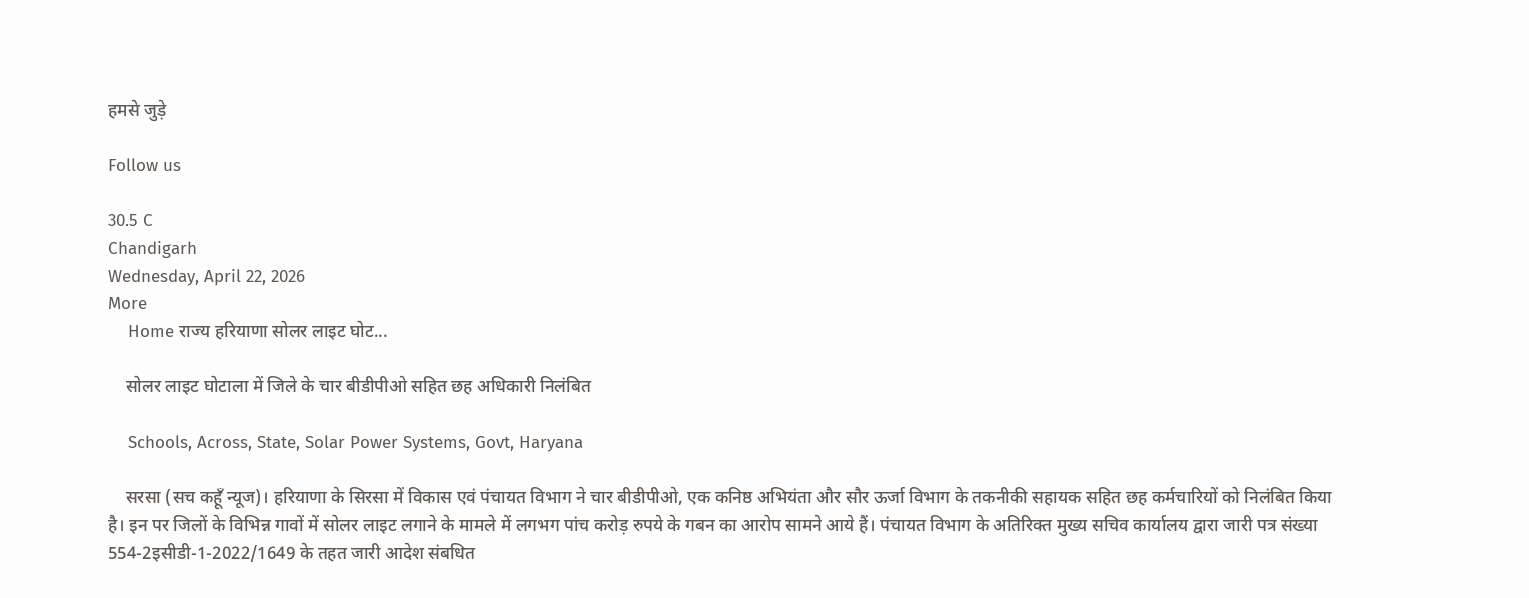हमसे जुड़े

Follow us

30.5 C
Chandigarh
Wednesday, April 22, 2026
More
    Home राज्य हरियाणा सोलर लाइट घोट...

    सोलर लाइट घोटाला में जिले के चार बीडीपीओ सहित छह अधिकारी निलंबित

    Schools, Across, State, Solar Power Systems, Govt, Haryana

    सरसा (सच कहूँ न्यूज)। हरियाणा के सिरसा में विकास एवं पंचायत विभाग ने चार बीडीपीओ, एक कनिष्ठ अभियंता और सौर ऊर्जा विभाग के तकनीकी सहायक सहित छह कर्मचारियों को निलंबित किया है। इन पर जिलों के विभिन्न गावों में सोलर लाइट लगाने के मामले में लगभग पांच करोड़ रुपये के गबन का आरोप सामने आये हैं। पंचायत विभाग के अतिरिक्त मुख्य सचिव कार्यालय द्वारा जारी पत्र संख्या 554-2इसीडी-1-2022/1649 के तहत जारी आदेश संबधित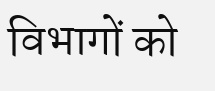विभागों को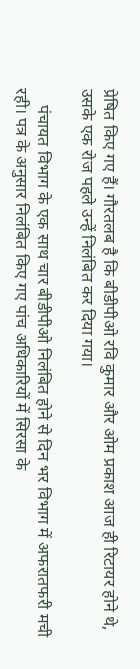प्रेषित किए गए हैं। गौरतलब है कि बीडीपीओ रवि कुमार और ओम प्रकाश आज ही रिटायर होने थे, उसके एक रोज पहले उन्हें निलंबित कर दिया गया।

    पंचायत विभाग के एक साथ चार बीडीपीओ निलंबित होने से दिन भर विभाग में अफरातफरी मची रही। पत्र के अनुसार निलंबित किए गए पांच अधिकारियों में सिरसा के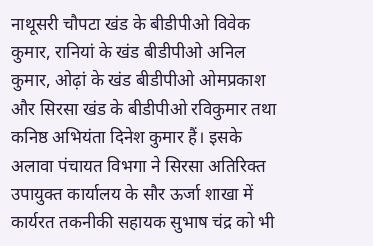नाथूसरी चौपटा खंड के बीडीपीओ विवेक कुमार, रानियां के खंड बीडीपीओ अनिल कुमार, ओढ़ां के खंड बीडीपीओ ओमप्रकाश और सिरसा खंड के बीडीपीओ रविकुमार तथा कनिष्ठ अभियंता दिनेश कुमार हैं। इसके अलावा पंचायत विभगा ने सिरसा अतिरिक्त उपायुक्त कार्यालय के सौर ऊर्जा शाखा में कार्यरत तकनीकी सहायक सुभाष चंद्र को भी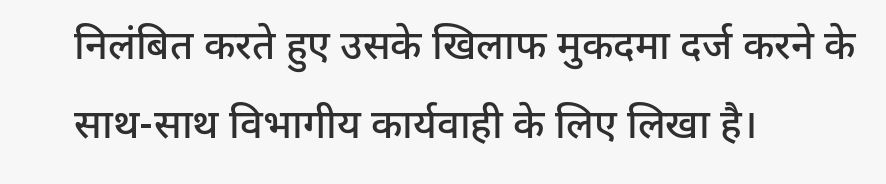निलंबित करते हुए उसके खिलाफ मुकदमा दर्ज करने के साथ-साथ विभागीय कार्यवाही के लिए लिखा है।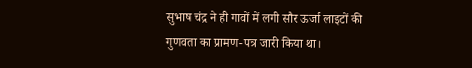सुभाष चंद्र ने ही गावों में लगी सौर ऊर्जा लाइटों की गुणवता का प्रामण-पत्र जारी किया था।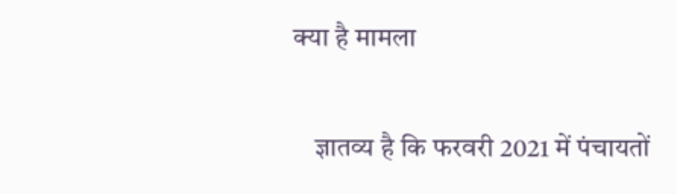क्या है मामला

    ज्ञातव्य है कि फरवरी 2021 में पंचायतों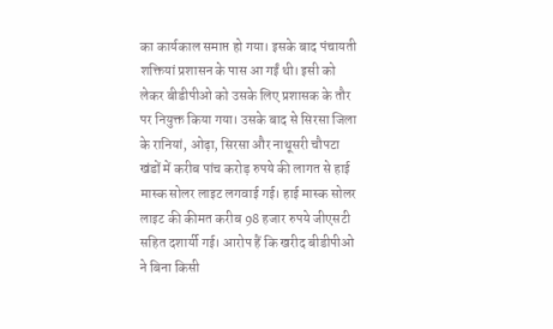का कार्यकाल समाप्त हो गया। इसके बाद पंचायती शक्तियां प्रशासन के पास आ गईं थी। इसी को लेकर बीडीपीओ को उसके लिए प्रशासक के तौर पर नियुक्त किया गया। उसके बाद से सिरसा जिला के रानियां, ओढ़ा, सिरसा और नाथूसरी चौपटा खंडों में करीब पांच करोड़ रुपये की लागत से हाई मास्क सोलर लाइट लगवाई गई। हाई मास्क सोलर लाइट की कीमत करीब 98 हजार रुपये जीएसटी सहित दशार्यी गई। आरोप हैं कि खरीद बीडीपीओ ने बिना किसी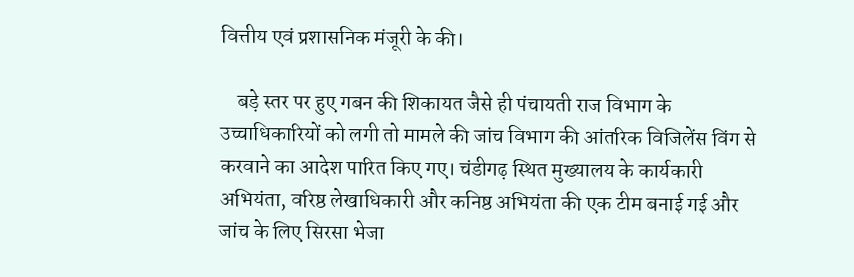वित्तीय एवं प्रशासनिक मंजूरी के की।

    बड़े स्तर पर हुए गबन की शिकायत जैसे ही पंचायती राज विभाग के उच्चाधिकारियों को लगी तो मामले की जांच विभाग की आंतरिक विजिलेंस विंग से करवाने का आदेश पारित किए गए। चंडीगढ़ स्थित मुख्यालय के कार्यकारी अभियंता, वरिष्ठ लेखाधिकारी और कनिष्ठ अभियंता की एक टीम बनाई गई और जांच के लिए सिरसा भेजा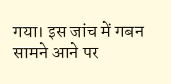गया। इस जांच में गबन सामने आने पर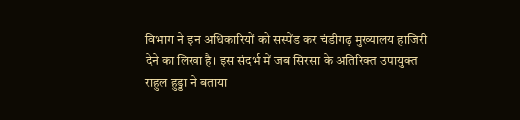विभाग ने इन अधिकारियों को सस्पेंड कर चंडीगढ़ मुख्यालय हाजिरी देने का लिखा है। इस संदर्भ में जब सिरसा के अतिरिक्त उपायुक्त राहुल हुड्डा ने बताया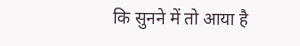कि सुनने में तो आया है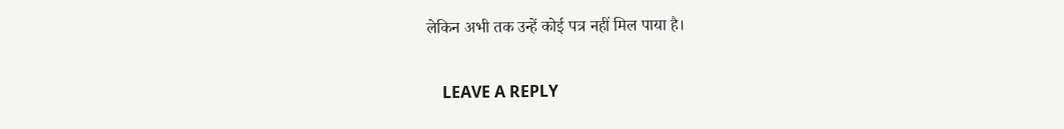लेकिन अभी तक उन्हें कोई पत्र नहीं मिल पाया है।

    LEAVE A REPLY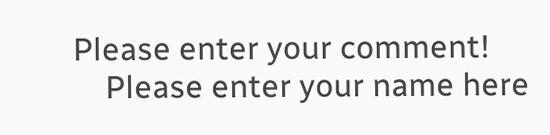Please enter your comment!
    Please enter your name here